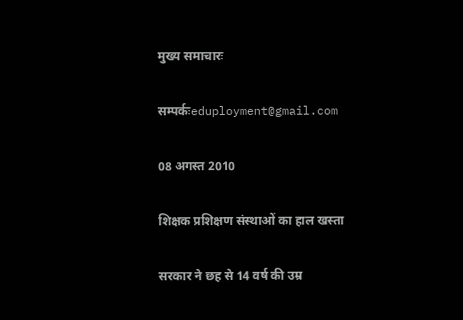मुख्य समाचारः

सम्पर्कःeduployment@gmail.com

08 अगस्त 2010

शिक्षक प्रशिक्षण संस्थाओं का हाल खस्ता

सरकार ने छह से 14 वर्ष की उम्र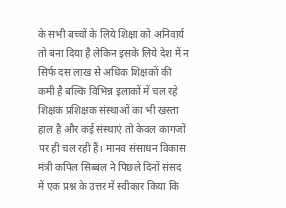के सभी बच्चों के लिये शिक्षा को अनिवार्य तो बना दिया है लेकिन इसके लिये देश में न सिर्फ दस लाख से अधिक शिक्षकों की कमी है बल्कि विभिन्न इलाकों में चल रहे शिक्षक प्रशिक्षक संस्थाओं का भी खस्ता हाल है और कई संस्थाएं तो केवल कागजों पर ही चल रही हैं। मानव संसाधन विकास मंत्री कपिल सिब्बल ने पिछले दिनों संसद में एक प्रश्न के उत्तर में स्वीकार किया कि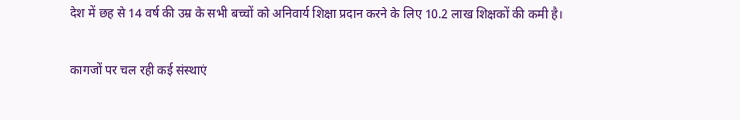देश में छह से 14 वर्ष की उम्र के सभी बच्चों को अनिवार्य शिक्षा प्रदान करने के लिए 10.2 लाख शिक्षकों की कमी है।

कागजों पर चल रही कई संस्थाएं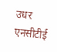उधर एनसीटीई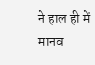ने हाल ही में मानव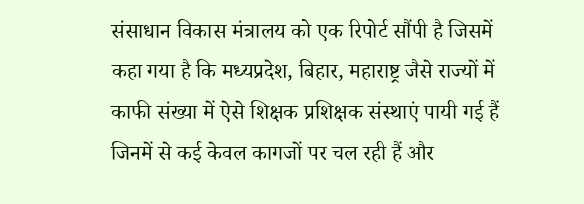संसाधान विकास मंत्रालय को एक रिपोर्ट सौंपी है जिसमें कहा गया है कि मध्यप्रदेश, बिहार, महाराष्ट्र जैसे राज्यों में काफी संख्या में ऐसे शिक्षक प्रशिक्षक संस्थाएं पायी गई हैं जिनमें से कई केवल कागजों पर चल रही हैं और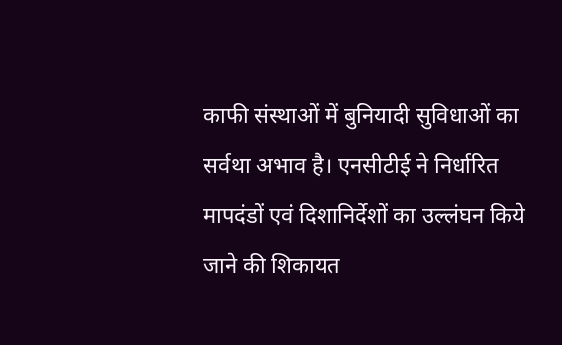काफी संस्थाओं में बुनियादी सुविधाओं का सर्वथा अभाव है। एनसीटीई ने निर्धारित मापदंडों एवं दिशानिर्देशों का उल्लंघन किये जाने की शिकायत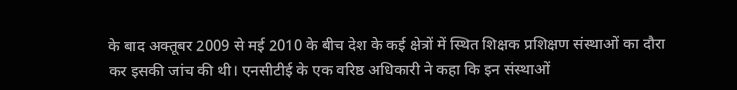के बाद अक्तूबर 2009 से मई 2010 के बीच देश के कई क्षेत्रों में स्थित शिक्षक प्रशिक्षण संस्थाओं का दौरा कर इसकी जांच की थी। एनसीटीई के एक वरिष्ठ अधिकारी ने कहा कि इन संस्थाओं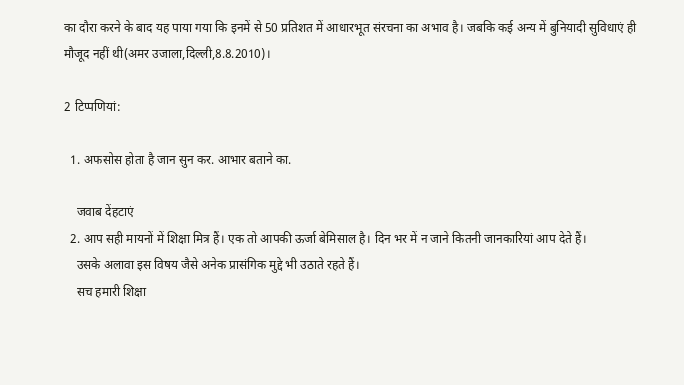का दौरा करने के बाद यह पाया गया कि इनमें से 50 प्रतिशत में आधारभूत संरचना का अभाव है। जबकि कई अन्य में बुनियादी सुविधाएं ही मौजूद नहीं थी(अमर उजाला,दिल्ली,8.8.2010)।

2 टिप्‍पणियां:

  1. अफसोस होता है जान सुन कर. आभार बताने का.

    जवाब देंहटाएं
  2. आप सही मायनों में शिक्षा मित्र हैं। एक तो आपकी ऊर्जा बेमिसाल है। दिन भर में न जाने कितनी जानकारियां आप देते हैं।
    उसके अलावा इस विषय जैसे अनेक प्रासंगिक मुद्दे भी उठाते रहते हैं।
    सच हमारी शिक्षा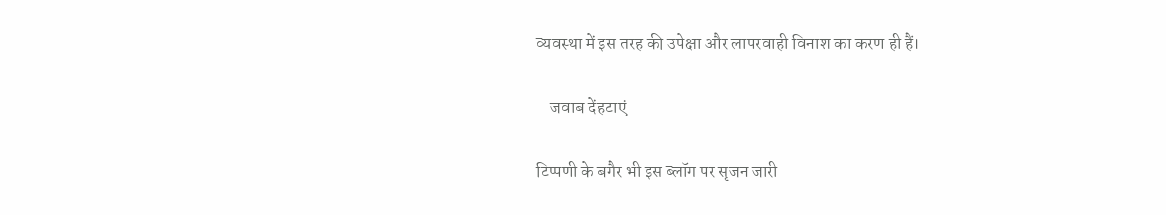व्यवस्था में इस तरह की उपेक्षा और लापरवाही विनाश का करण ही हैं।

    जवाब देंहटाएं

टिप्पणी के बगैर भी इस ब्लॉग पर सृजन जारी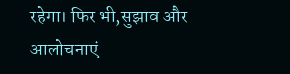रहेगा। फिर भी,सुझाव और आलोचनाएं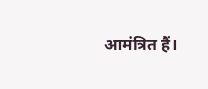आमंत्रित हैं।